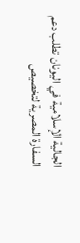الجالية الإسلامية في اليونان تطلب دعم السفارة المصرية لتخصيص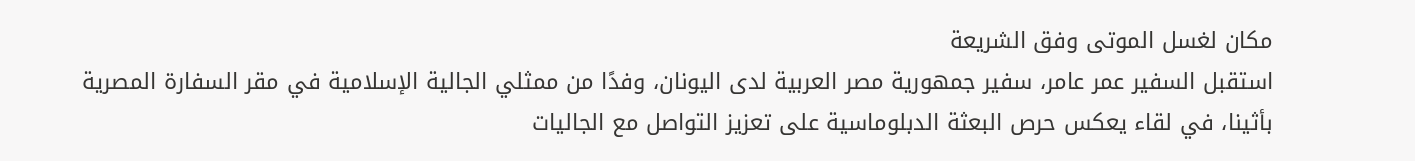مكان لغسل الموتى وفق الشريعة
استقبل السفير عمر عامر، سفير جمهورية مصر العربية لدى اليونان، وفدًا من ممثلي الجالية الإسلامية في مقر السفارة المصرية بأثينا، في لقاء يعكس حرص البعثة الدبلوماسية على تعزيز التواصل مع الجاليات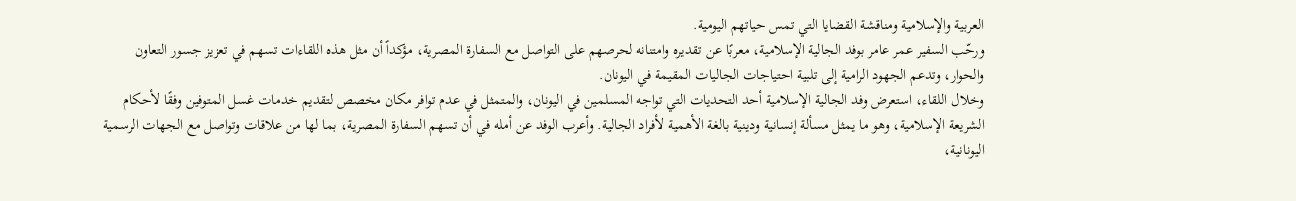العربية والإسلامية ومناقشة القضايا التي تمس حياتهم اليومية.
ورحّب السفير عمر عامر بوفد الجالية الإسلامية، معربًا عن تقديره وامتنانه لحرصهم على التواصل مع السفارة المصرية، مؤكداً أن مثل هذه اللقاءات تسهم في تعزيز جسور التعاون والحوار، وتدعم الجهود الرامية إلى تلبية احتياجات الجاليات المقيمة في اليونان.
وخلال اللقاء، استعرض وفد الجالية الإسلامية أحد التحديات التي تواجه المسلمين في اليونان، والمتمثل في عدم توافر مكان مخصص لتقديم خدمات غسل المتوفين وفقًا لأحكام الشريعة الإسلامية، وهو ما يمثل مسألة إنسانية ودينية بالغة الأهمية لأفراد الجالية. وأعرب الوفد عن أمله في أن تسهم السفارة المصرية، بما لها من علاقات وتواصل مع الجهات الرسمية اليونانية،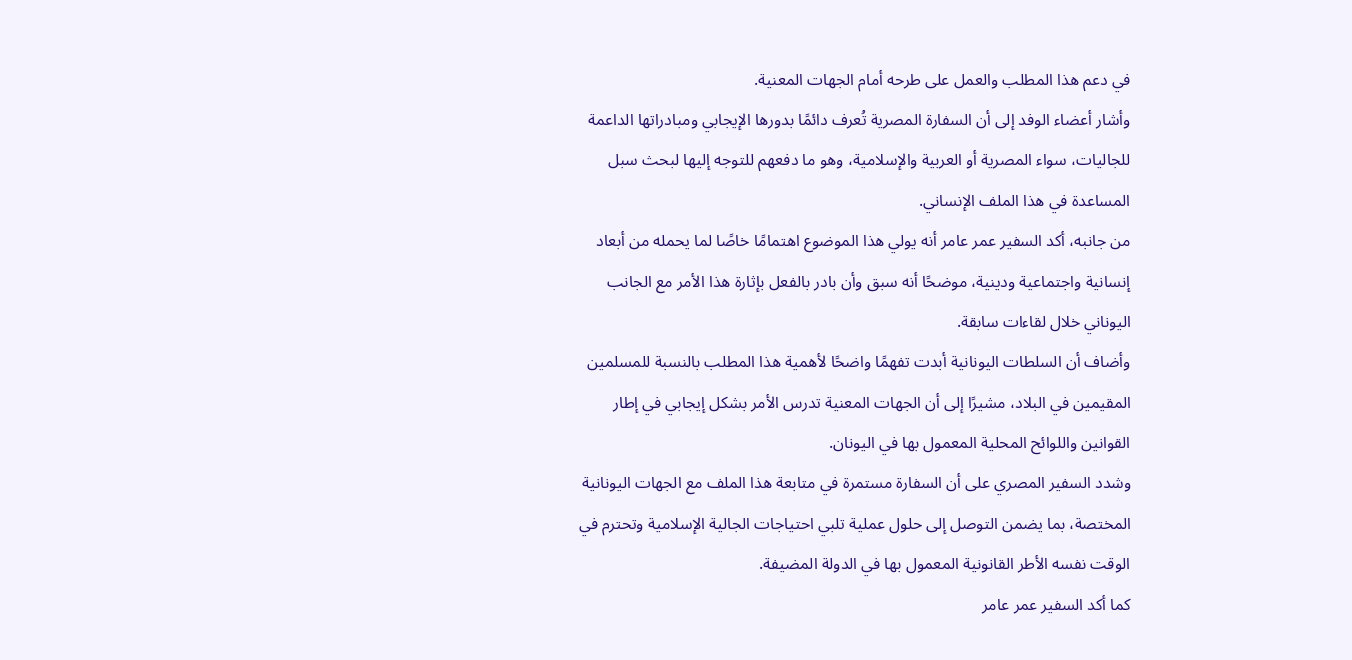في دعم هذا المطلب والعمل على طرحه أمام الجهات المعنية.
وأشار أعضاء الوفد إلى أن السفارة المصرية تُعرف دائمًا بدورها الإيجابي ومبادراتها الداعمة للجاليات، سواء المصرية أو العربية والإسلامية، وهو ما دفعهم للتوجه إليها لبحث سبل المساعدة في هذا الملف الإنساني.
من جانبه، أكد السفير عمر عامر أنه يولي هذا الموضوع اهتمامًا خاصًا لما يحمله من أبعاد إنسانية واجتماعية ودينية، موضحًا أنه سبق وأن بادر بالفعل بإثارة هذا الأمر مع الجانب اليوناني خلال لقاءات سابقة.
وأضاف أن السلطات اليونانية أبدت تفهمًا واضحًا لأهمية هذا المطلب بالنسبة للمسلمين المقيمين في البلاد، مشيرًا إلى أن الجهات المعنية تدرس الأمر بشكل إيجابي في إطار القوانين واللوائح المحلية المعمول بها في اليونان.
وشدد السفير المصري على أن السفارة مستمرة في متابعة هذا الملف مع الجهات اليونانية المختصة، بما يضمن التوصل إلى حلول عملية تلبي احتياجات الجالية الإسلامية وتحترم في الوقت نفسه الأطر القانونية المعمول بها في الدولة المضيفة.
كما أكد السفير عمر عامر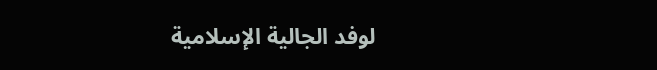لوفد الجالية الإسلامية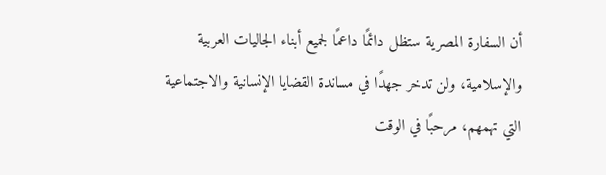أن السفارة المصرية ستظل دائمًا داعمًا لجميع أبناء الجاليات العربية والإسلامية، ولن تدخر جهدًا في مساندة القضايا الإنسانية والاجتماعية التي تهمهم، مرحبًا في الوقت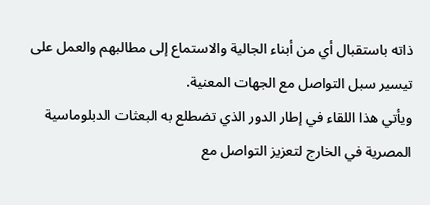ذاته باستقبال أي من أبناء الجالية والاستماع إلى مطالبهم والعمل على تيسير سبل التواصل مع الجهات المعنية.
ويأتي هذا اللقاء في إطار الدور الذي تضطلع به البعثات الدبلوماسية المصرية في الخارج لتعزيز التواصل مع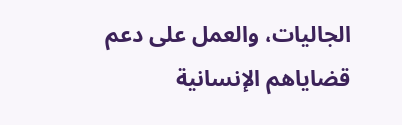الجاليات، والعمل على دعم قضاياهم الإنسانية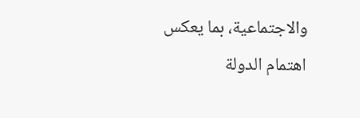والاجتماعية، بما يعكس اهتمام الدولة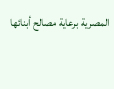المصرية برعاية مصالح أبنائها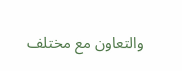والتعاون مع مختلف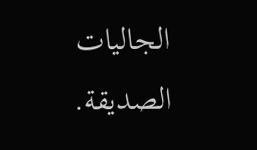الجاليات الصديقة.